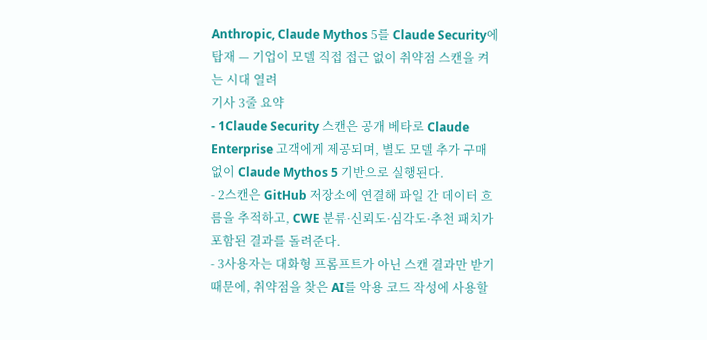Anthropic, Claude Mythos 5를 Claude Security에 탑재 — 기업이 모델 직접 접근 없이 취약점 스캔을 켜는 시대 열려
기사 3줄 요약
- 1Claude Security 스캔은 공개 베타로 Claude Enterprise 고객에게 제공되며, 별도 모델 추가 구매 없이 Claude Mythos 5 기반으로 실행된다.
- 2스캔은 GitHub 저장소에 연결해 파일 간 데이터 흐름을 추적하고, CWE 분류·신뢰도·심각도·추천 패치가 포함된 결과를 돌려준다.
- 3사용자는 대화형 프롬프트가 아닌 스캔 결과만 받기 때문에, 취약점을 찾은 AI를 악용 코드 작성에 사용할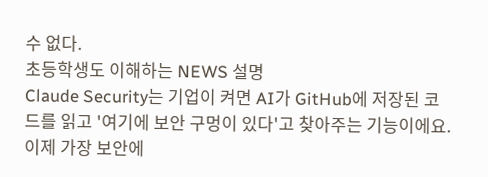수 없다.
초등학생도 이해하는 NEWS 설명
Claude Security는 기업이 켜면 AI가 GitHub에 저장된 코드를 읽고 '여기에 보안 구멍이 있다'고 찾아주는 기능이에요.
이제 가장 보안에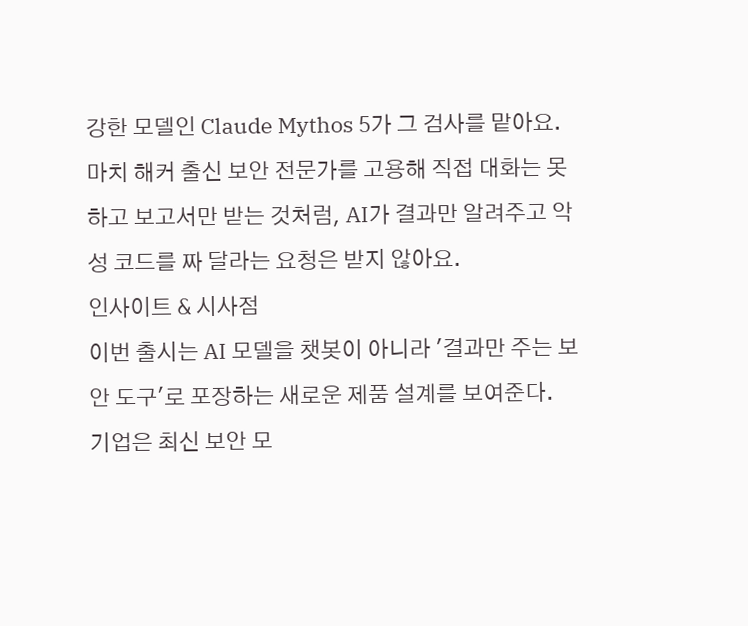강한 모델인 Claude Mythos 5가 그 검사를 맡아요.
마치 해커 출신 보안 전문가를 고용해 직접 대화는 못 하고 보고서만 받는 것처럼, AI가 결과만 알려주고 악성 코드를 짜 달라는 요청은 받지 않아요.
인사이트 & 시사점
이번 출시는 AI 모델을 챗봇이 아니라 '결과만 주는 보안 도구'로 포장하는 새로운 제품 설계를 보여준다.
기업은 최신 보안 모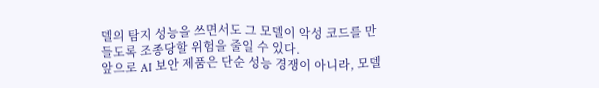델의 탐지 성능을 쓰면서도 그 모델이 악성 코드를 만들도록 조종당할 위험을 줄일 수 있다.
앞으로 AI 보안 제품은 단순 성능 경쟁이 아니라, 모델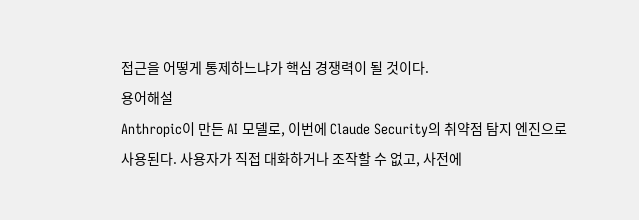접근을 어떻게 통제하느냐가 핵심 경쟁력이 될 것이다.
용어해설
Anthropic이 만든 AI 모델로, 이번에 Claude Security의 취약점 탐지 엔진으로 사용된다. 사용자가 직접 대화하거나 조작할 수 없고, 사전에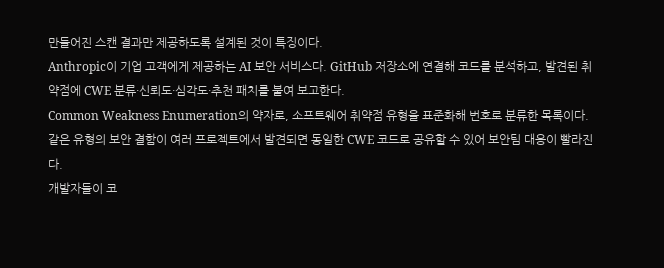만들어진 스캔 결과만 제공하도록 설계된 것이 특징이다.
Anthropic이 기업 고객에게 제공하는 AI 보안 서비스다. GitHub 저장소에 연결해 코드를 분석하고, 발견된 취약점에 CWE 분류·신뢰도·심각도·추천 패치를 붙여 보고한다.
Common Weakness Enumeration의 약자로, 소프트웨어 취약점 유형을 표준화해 번호로 분류한 목록이다. 같은 유형의 보안 결함이 여러 프로젝트에서 발견되면 동일한 CWE 코드로 공유할 수 있어 보안팀 대응이 빨라진다.
개발자들이 코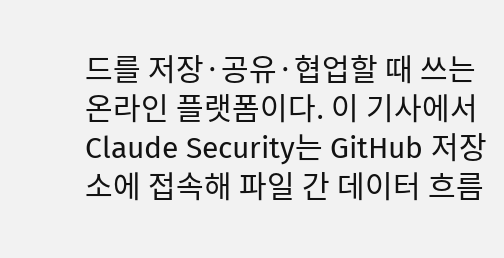드를 저장·공유·협업할 때 쓰는 온라인 플랫폼이다. 이 기사에서 Claude Security는 GitHub 저장소에 접속해 파일 간 데이터 흐름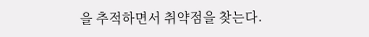을 추적하면서 취약점을 찾는다.